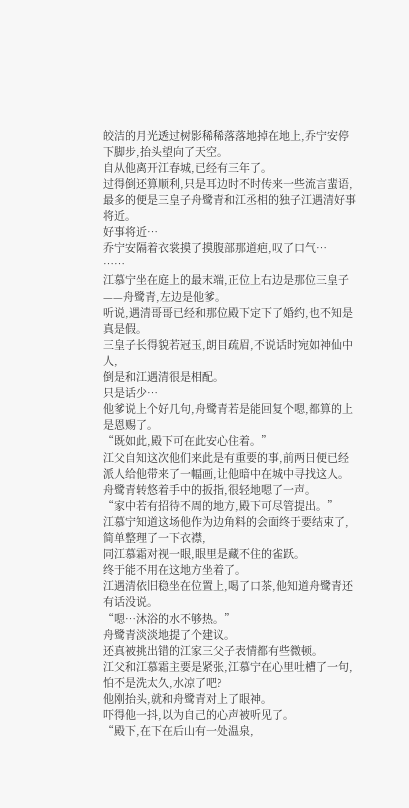皎洁的月光透过树影稀稀落落地掉在地上,乔宁安停下脚步,抬头望向了天空。
自从他离开江春城,已经有三年了。
过得倒还算顺利,只是耳边时不时传来一些流言蜚语,
最多的便是三皇子舟鹭青和江丞相的独子江遇清好事将近。
好事将近…
乔宁安隔着衣裳摸了摸腹部那道疤,叹了口气…
……
江慕宁坐在庭上的最末端,正位上右边是那位三皇子——舟鹭青,左边是他爹。
听说,遇清哥哥已经和那位殿下定下了婚约,也不知是真是假。
三皇子长得貌若冠玉,朗目疏眉,不说话时宛如神仙中人,
倒是和江遇清很是相配。
只是话少…
他爹说上个好几句,舟鹭青若是能回复个嗯,都算的上是恩赐了。
“既如此,殿下可在此安心住着。”
江父自知这次他们来此是有重要的事,前两日便已经派人给他带来了一幅画,让他暗中在城中寻找这人。
舟鹭青转悠着手中的扳指,很轻地嗯了一声。
“家中若有招待不周的地方,殿下可尽管提出。”
江慕宁知道这场他作为边角料的会面终于要结束了,简单整理了一下衣襟,
同江慕霜对视一眼,眼里是藏不住的雀跃。
终于能不用在这地方坐着了。
江遇清依旧稳坐在位置上,喝了口茶,他知道舟鹭青还有话没说。
“嗯…沐浴的水不够热。”
舟鹭青淡淡地提了个建议。
还真被挑出错的江家三父子表情都有些微顿。
江父和江慕霜主要是紧张,江慕宁在心里吐槽了一句,
怕不是洗太久,水凉了吧?
他刚抬头,就和舟鹭青对上了眼神。
吓得他一抖,以为自己的心声被听见了。
“殿下,在下在后山有一处温泉,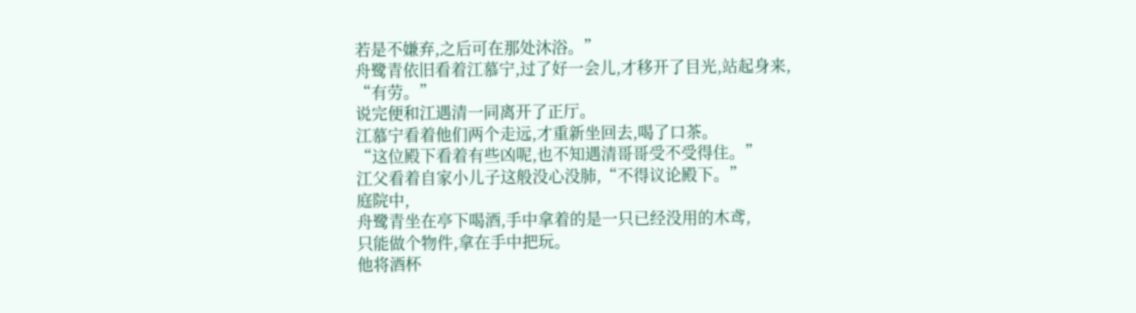若是不嫌弃,之后可在那处沐浴。”
舟鹭青依旧看着江慕宁,过了好一会儿,才移开了目光,站起身来,
“有劳。”
说完便和江遇清一同离开了正厅。
江慕宁看着他们两个走远,才重新坐回去,喝了口茶。
“这位殿下看着有些凶呢,也不知遇清哥哥受不受得住。”
江父看着自家小儿子这般没心没肺,“不得议论殿下。”
庭院中,
舟鹭青坐在亭下喝酒,手中拿着的是一只已经没用的木鸢,
只能做个物件,拿在手中把玩。
他将酒杯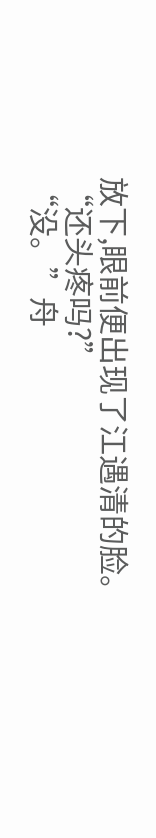放下,眼前便出现了江遇清的脸。
“还头疼吗?”
“没。”舟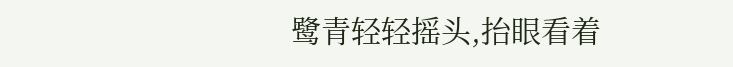鹭青轻轻摇头,抬眼看着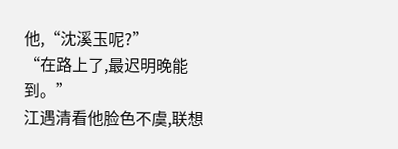他,“沈溪玉呢?”
“在路上了,最迟明晚能到。”
江遇清看他脸色不虞,联想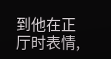到他在正厅时表情,